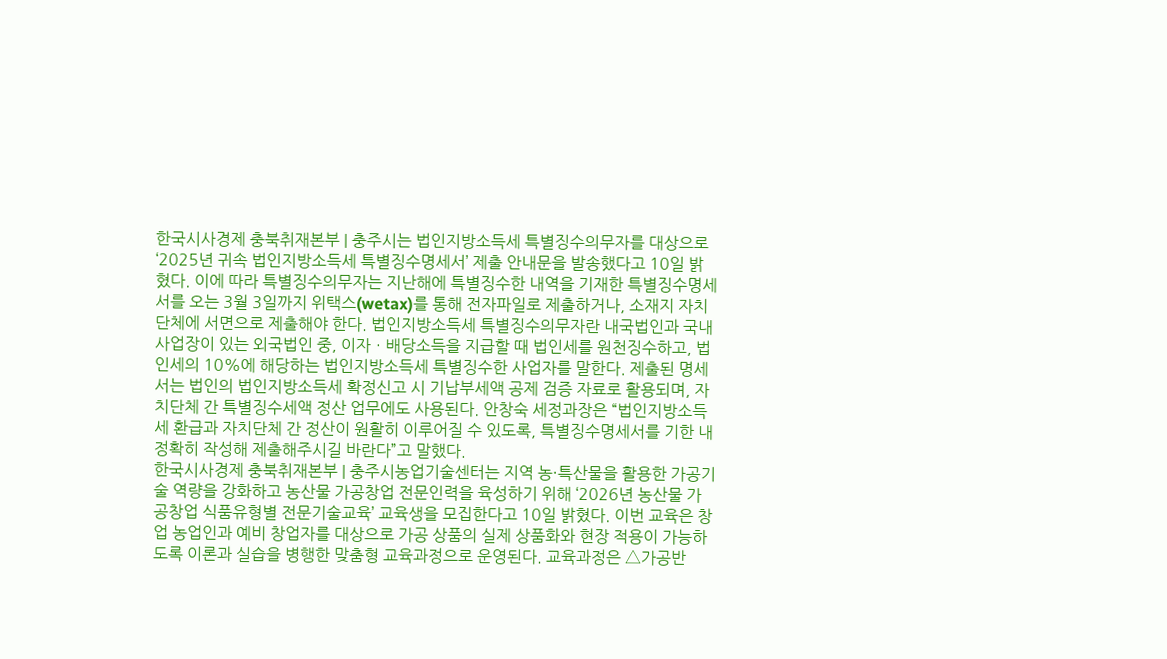한국시사경제 충북취재본부 | 충주시는 법인지방소득세 특별징수의무자를 대상으로 ‘2025년 귀속 법인지방소득세 특별징수명세서’ 제출 안내문을 발송했다고 10일 밝혔다. 이에 따라 특별징수의무자는 지난해에 특별징수한 내역을 기재한 특별징수명세서를 오는 3월 3일까지 위택스(wetax)를 통해 전자파일로 제출하거나, 소재지 자치단체에 서면으로 제출해야 한다. 법인지방소득세 특별징수의무자란 내국법인과 국내 사업장이 있는 외국법인 중, 이자ㆍ배당소득을 지급할 때 법인세를 원천징수하고, 법인세의 10%에 해당하는 법인지방소득세 특별징수한 사업자를 말한다. 제출된 명세서는 법인의 법인지방소득세 확정신고 시 기납부세액 공제 검증 자료로 활용되며, 자치단체 간 특별징수세액 정산 업무에도 사용된다. 안창숙 세정과장은 “법인지방소득세 환급과 자치단체 간 정산이 원활히 이루어질 수 있도록, 특별징수명세서를 기한 내 정확히 작성해 제출해주시길 바란다”고 말했다.
한국시사경제 충북취재본부 | 충주시농업기술센터는 지역 농·특산물을 활용한 가공기술 역량을 강화하고 농산물 가공창업 전문인력을 육성하기 위해 ‘2026년 농산물 가공창업 식품유형별 전문기술교육’ 교육생을 모집한다고 10일 밝혔다. 이번 교육은 창업 농업인과 예비 창업자를 대상으로 가공 상품의 실제 상품화와 현장 적용이 가능하도록 이론과 실습을 병행한 맞춤형 교육과정으로 운영된다. 교육과정은 △가공반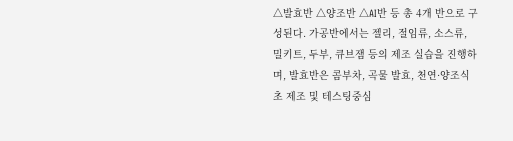△발효반 △양조반 △AI반 등 총 4개 반으로 구성된다. 가공반에서는 젤리, 절임류, 소스류, 밀키트, 두부, 큐브잼 등의 제조 실습을 진행하며, 발효반은 콤부차, 곡물 발효, 천연·양조식초 제조 및 테스팅중심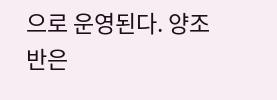으로 운영된다. 양조반은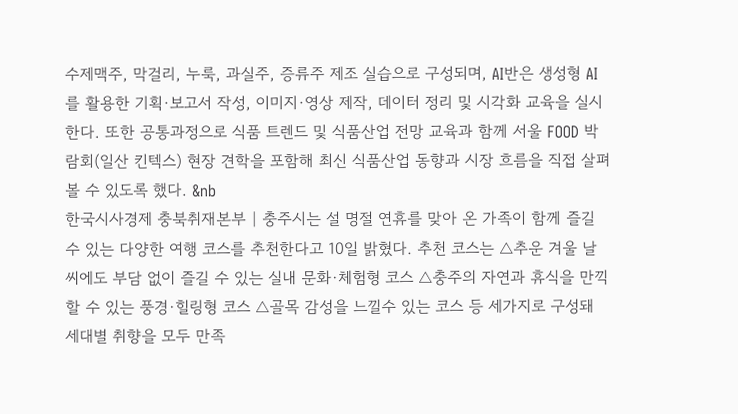수제맥주, 막걸리, 누룩, 과실주, 증류주 제조 실습으로 구성되며, AI반은 생성형 AI를 활용한 기획·보고서 작성, 이미지·영상 제작, 데이터 정리 및 시각화 교육을 실시한다. 또한 공통과정으로 식품 트렌드 및 식품산업 전망 교육과 함께 서울 FOOD 박람회(일산 킨텍스) 현장 견학을 포함해 최신 식품산업 동향과 시장 흐름을 직접 살펴볼 수 있도록 했다. &nb
한국시사경제 충북취재본부 | 충주시는 설 명절 연휴를 맞아 온 가족이 함께 즐길 수 있는 다양한 여행 코스를 추천한다고 10일 밝혔다. 추천 코스는 △추운 겨울 날씨에도 부담 없이 즐길 수 있는 실내 문화·체험형 코스 △충주의 자연과 휴식을 만끽할 수 있는 풍경·힐링형 코스 △골목 감성을 느낄수 있는 코스 등 세가지로 구성돼 세대별 취향을 모두 만족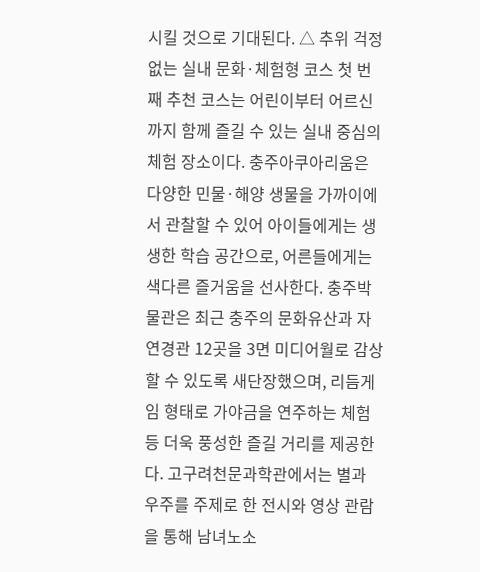시킬 것으로 기대된다. △ 추위 걱정 없는 실내 문화·체험형 코스 첫 번째 추천 코스는 어린이부터 어르신까지 함께 즐길 수 있는 실내 중심의 체험 장소이다. 충주아쿠아리움은 다양한 민물·해양 생물을 가까이에서 관찰할 수 있어 아이들에게는 생생한 학습 공간으로, 어른들에게는 색다른 즐거움을 선사한다. 충주박물관은 최근 충주의 문화유산과 자연경관 12곳을 3면 미디어월로 감상할 수 있도록 새단장했으며, 리듬게임 형태로 가야금을 연주하는 체험 등 더욱 풍성한 즐길 거리를 제공한다. 고구려천문과학관에서는 별과 우주를 주제로 한 전시와 영상 관람을 통해 남녀노소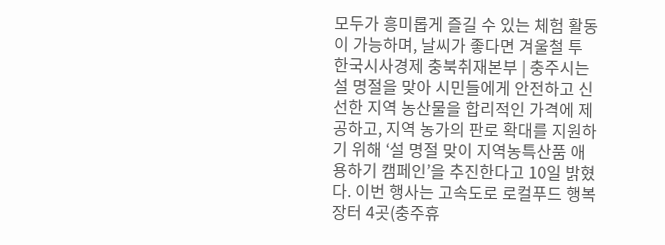모두가 흥미롭게 즐길 수 있는 체험 활동이 가능하며, 날씨가 좋다면 겨울철 투
한국시사경제 충북취재본부 | 충주시는 설 명절을 맞아 시민들에게 안전하고 신선한 지역 농산물을 합리적인 가격에 제공하고, 지역 농가의 판로 확대를 지원하기 위해 ‘설 명절 맞이 지역농특산품 애용하기 캠페인’을 추진한다고 10일 밝혔다. 이번 행사는 고속도로 로컬푸드 행복장터 4곳(충주휴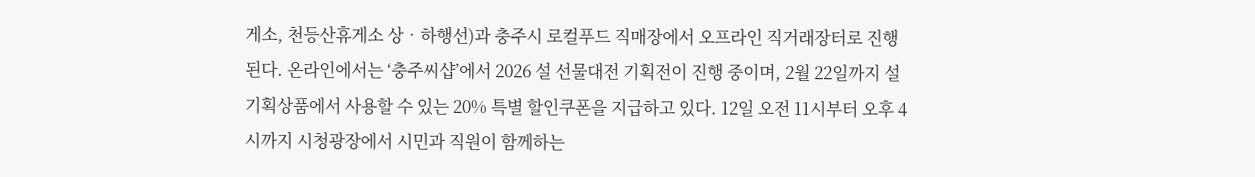게소, 천등산휴게소 상‧하행선)과 충주시 로컬푸드 직매장에서 오프라인 직거래장터로 진행된다. 온라인에서는 ‘충주씨샵’에서 2026 설 선물대전 기획전이 진행 중이며, 2월 22일까지 설 기획상품에서 사용할 수 있는 20% 특별 할인쿠폰을 지급하고 있다. 12일 오전 11시부터 오후 4시까지 시청광장에서 시민과 직원이 함께하는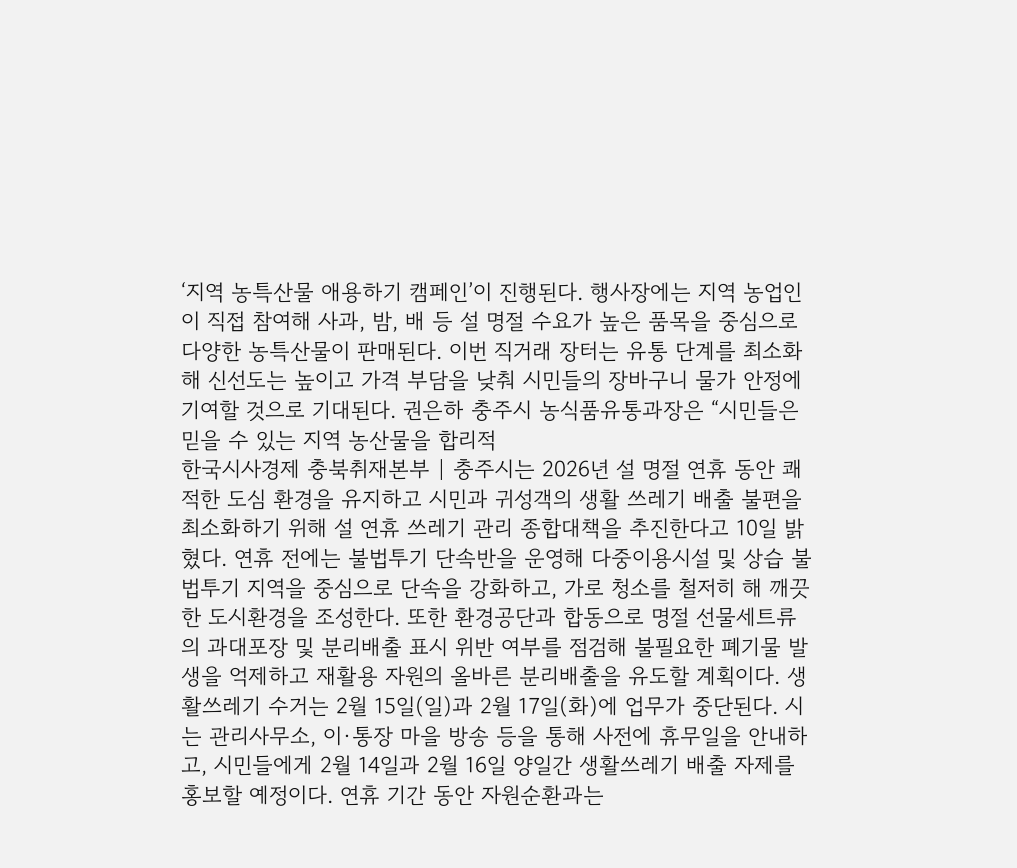‘지역 농특산물 애용하기 캠페인’이 진행된다. 행사장에는 지역 농업인이 직접 참여해 사과, 밤, 배 등 설 명절 수요가 높은 품목을 중심으로 다양한 농특산물이 판매된다. 이번 직거래 장터는 유통 단계를 최소화해 신선도는 높이고 가격 부담을 낮춰 시민들의 장바구니 물가 안정에 기여할 것으로 기대된다. 권은하 충주시 농식품유통과장은 “시민들은 믿을 수 있는 지역 농산물을 합리적
한국시사경제 충북취재본부 | 충주시는 2026년 설 명절 연휴 동안 쾌적한 도심 환경을 유지하고 시민과 귀성객의 생활 쓰레기 배출 불편을 최소화하기 위해 설 연휴 쓰레기 관리 종합대책을 추진한다고 10일 밝혔다. 연휴 전에는 불법투기 단속반을 운영해 다중이용시설 및 상습 불법투기 지역을 중심으로 단속을 강화하고, 가로 청소를 철저히 해 깨끗한 도시환경을 조성한다. 또한 환경공단과 합동으로 명절 선물세트류의 과대포장 및 분리배출 표시 위반 여부를 점검해 불필요한 폐기물 발생을 억제하고 재활용 자원의 올바른 분리배출을 유도할 계획이다. 생활쓰레기 수거는 2월 15일(일)과 2월 17일(화)에 업무가 중단된다. 시는 관리사무소, 이·통장 마을 방송 등을 통해 사전에 휴무일을 안내하고, 시민들에게 2월 14일과 2월 16일 양일간 생활쓰레기 배출 자제를 홍보할 예정이다. 연휴 기간 동안 자원순환과는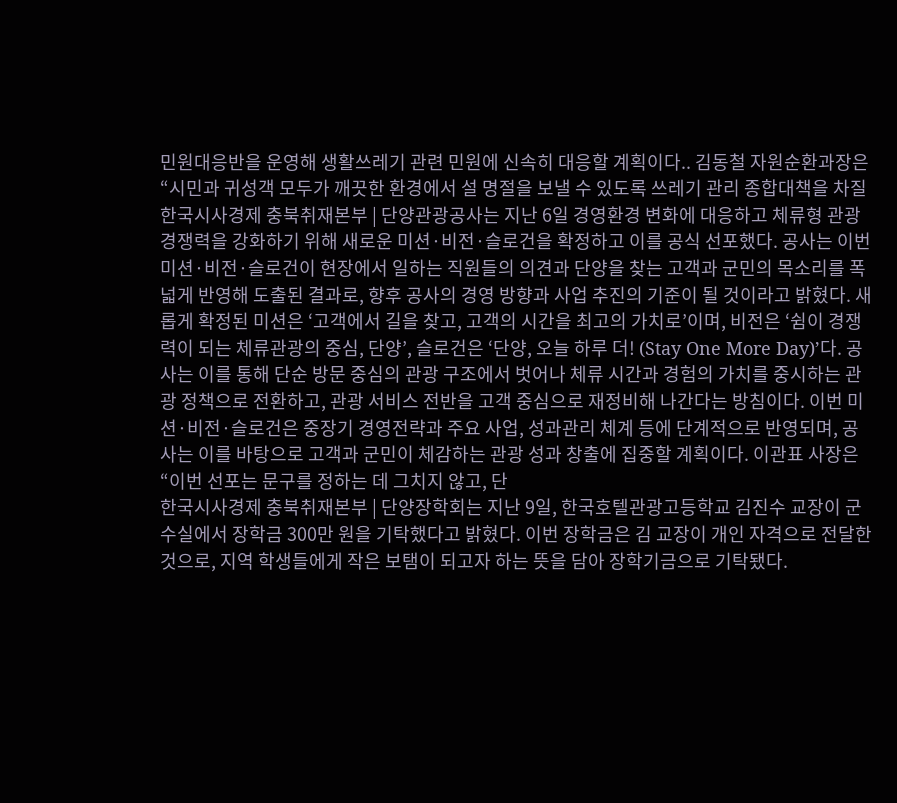민원대응반을 운영해 생활쓰레기 관련 민원에 신속히 대응할 계획이다.. 김동철 자원순환과장은 “시민과 귀성객 모두가 깨끗한 환경에서 설 명절을 보낼 수 있도록 쓰레기 관리 종합대책을 차질
한국시사경제 충북취재본부 | 단양관광공사는 지난 6일 경영환경 변화에 대응하고 체류형 관광 경쟁력을 강화하기 위해 새로운 미션·비전·슬로건을 확정하고 이를 공식 선포했다. 공사는 이번 미션·비전·슬로건이 현장에서 일하는 직원들의 의견과 단양을 찾는 고객과 군민의 목소리를 폭넓게 반영해 도출된 결과로, 향후 공사의 경영 방향과 사업 추진의 기준이 될 것이라고 밝혔다. 새롭게 확정된 미션은 ‘고객에서 길을 찾고, 고객의 시간을 최고의 가치로’이며, 비전은 ‘쉼이 경쟁력이 되는 체류관광의 중심, 단양’, 슬로건은 ‘단양, 오늘 하루 더! (Stay One More Day)’다. 공사는 이를 통해 단순 방문 중심의 관광 구조에서 벗어나 체류 시간과 경험의 가치를 중시하는 관광 정책으로 전환하고, 관광 서비스 전반을 고객 중심으로 재정비해 나간다는 방침이다. 이번 미션·비전·슬로건은 중장기 경영전략과 주요 사업, 성과관리 체계 등에 단계적으로 반영되며, 공사는 이를 바탕으로 고객과 군민이 체감하는 관광 성과 창출에 집중할 계획이다. 이관표 사장은 “이번 선포는 문구를 정하는 데 그치지 않고, 단
한국시사경제 충북취재본부 | 단양장학회는 지난 9일, 한국호텔관광고등학교 김진수 교장이 군수실에서 장학금 300만 원을 기탁했다고 밝혔다. 이번 장학금은 김 교장이 개인 자격으로 전달한 것으로, 지역 학생들에게 작은 보탬이 되고자 하는 뜻을 담아 장학기금으로 기탁됐다.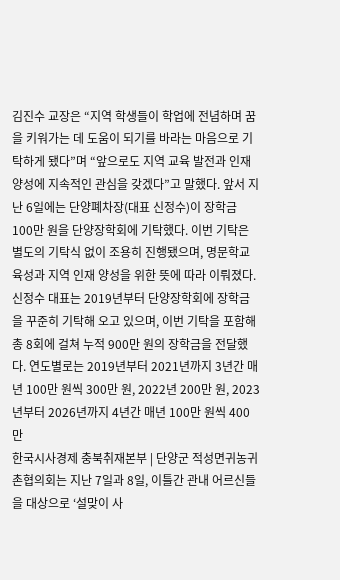김진수 교장은 “지역 학생들이 학업에 전념하며 꿈을 키워가는 데 도움이 되기를 바라는 마음으로 기탁하게 됐다”며 “앞으로도 지역 교육 발전과 인재 양성에 지속적인 관심을 갖겠다”고 말했다. 앞서 지난 6일에는 단양폐차장(대표 신정수)이 장학금 100만 원을 단양장학회에 기탁했다. 이번 기탁은 별도의 기탁식 없이 조용히 진행됐으며, 명문학교 육성과 지역 인재 양성을 위한 뜻에 따라 이뤄졌다. 신정수 대표는 2019년부터 단양장학회에 장학금을 꾸준히 기탁해 오고 있으며, 이번 기탁을 포함해 총 8회에 걸쳐 누적 900만 원의 장학금을 전달했다. 연도별로는 2019년부터 2021년까지 3년간 매년 100만 원씩 300만 원, 2022년 200만 원, 2023년부터 2026년까지 4년간 매년 100만 원씩 400만
한국시사경제 충북취재본부 | 단양군 적성면귀농귀촌협의회는 지난 7일과 8일, 이틀간 관내 어르신들을 대상으로 ‘설맞이 사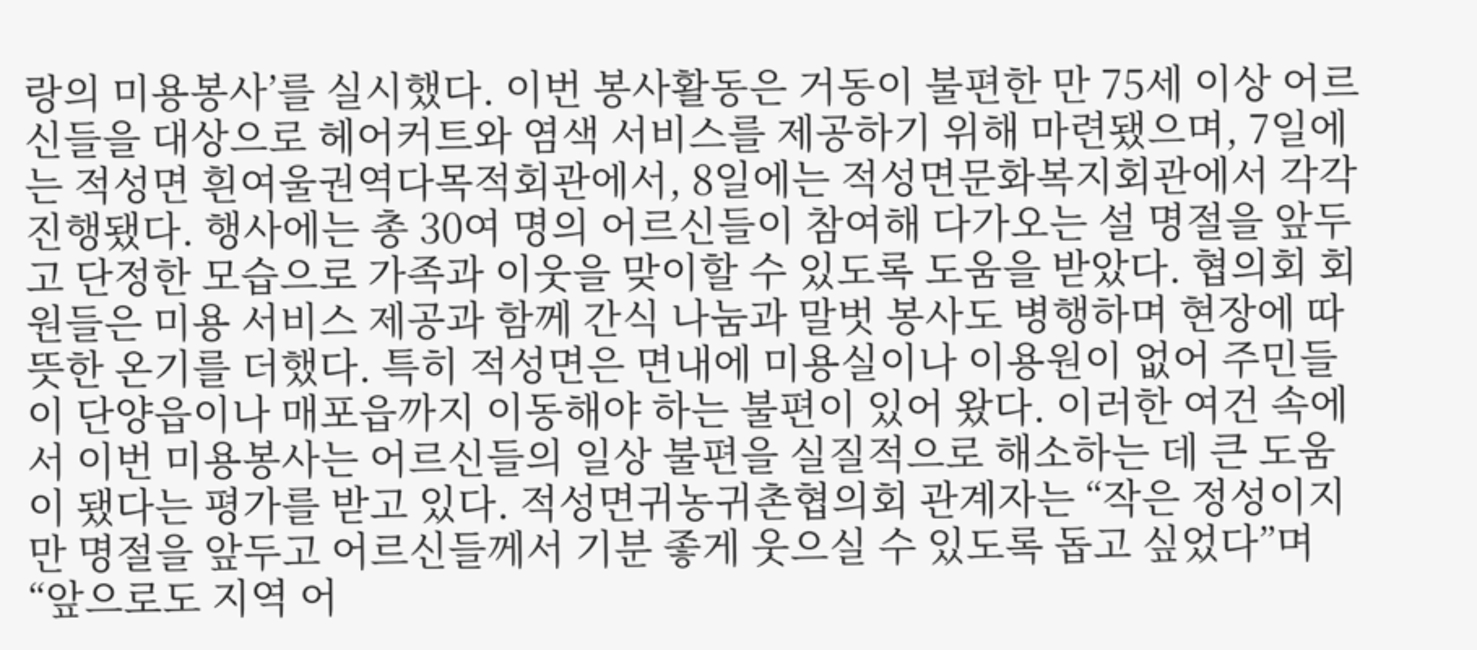랑의 미용봉사’를 실시했다. 이번 봉사활동은 거동이 불편한 만 75세 이상 어르신들을 대상으로 헤어커트와 염색 서비스를 제공하기 위해 마련됐으며, 7일에는 적성면 흰여울권역다목적회관에서, 8일에는 적성면문화복지회관에서 각각 진행됐다. 행사에는 총 30여 명의 어르신들이 참여해 다가오는 설 명절을 앞두고 단정한 모습으로 가족과 이웃을 맞이할 수 있도록 도움을 받았다. 협의회 회원들은 미용 서비스 제공과 함께 간식 나눔과 말벗 봉사도 병행하며 현장에 따뜻한 온기를 더했다. 특히 적성면은 면내에 미용실이나 이용원이 없어 주민들이 단양읍이나 매포읍까지 이동해야 하는 불편이 있어 왔다. 이러한 여건 속에서 이번 미용봉사는 어르신들의 일상 불편을 실질적으로 해소하는 데 큰 도움이 됐다는 평가를 받고 있다. 적성면귀농귀촌협의회 관계자는 “작은 정성이지만 명절을 앞두고 어르신들께서 기분 좋게 웃으실 수 있도록 돕고 싶었다”며 “앞으로도 지역 어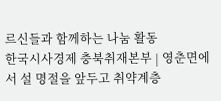르신들과 함께하는 나눔 활동
한국시사경제 충북취재본부 | 영춘면에서 설 명절을 앞두고 취약계층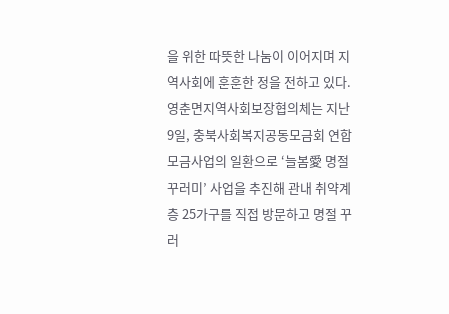을 위한 따뜻한 나눔이 이어지며 지역사회에 훈훈한 정을 전하고 있다. 영춘면지역사회보장협의체는 지난 9일, 충북사회복지공동모금회 연합모금사업의 일환으로 ‘늘봄愛 명절꾸러미’ 사업을 추진해 관내 취약계층 25가구를 직접 방문하고 명절 꾸러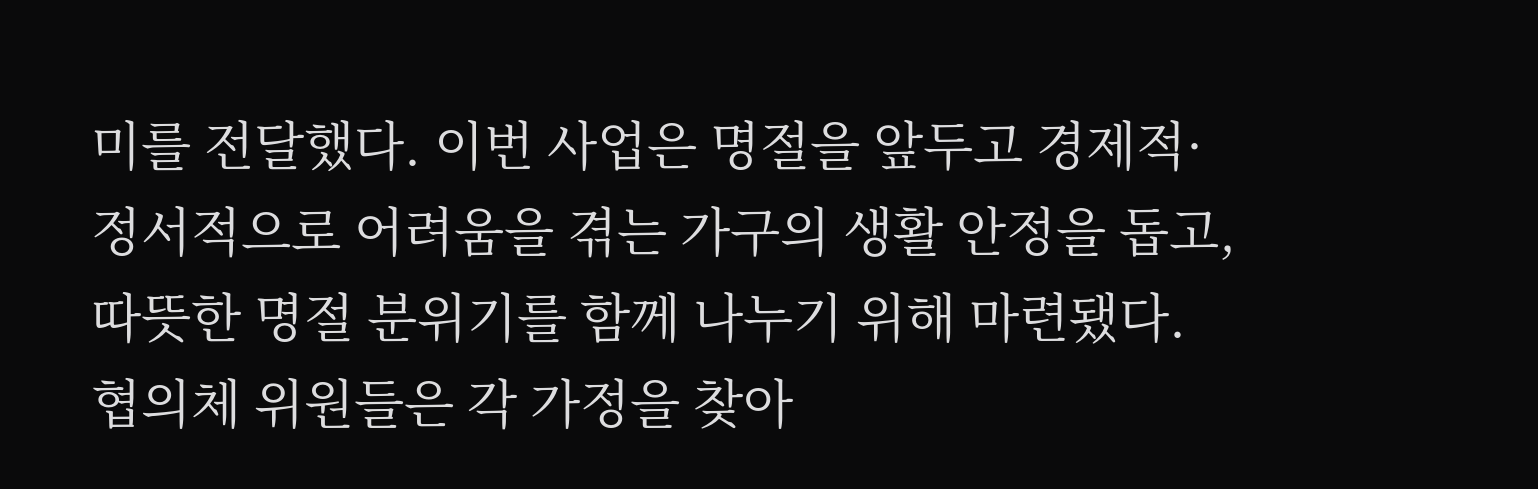미를 전달했다. 이번 사업은 명절을 앞두고 경제적·정서적으로 어려움을 겪는 가구의 생활 안정을 돕고, 따뜻한 명절 분위기를 함께 나누기 위해 마련됐다. 협의체 위원들은 각 가정을 찾아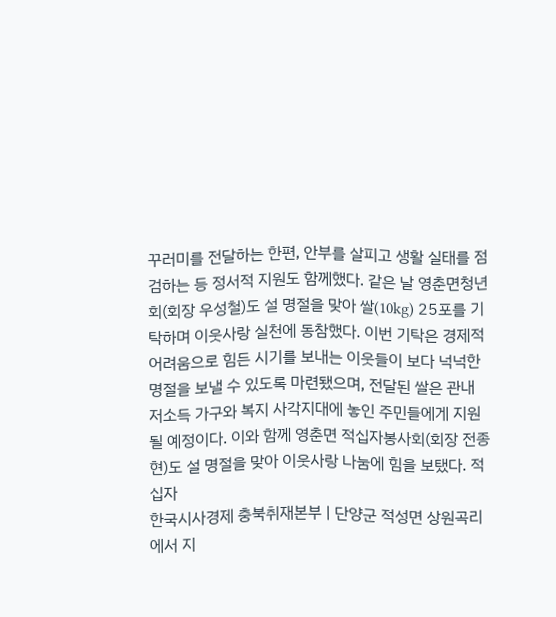꾸러미를 전달하는 한편, 안부를 살피고 생활 실태를 점검하는 등 정서적 지원도 함께했다. 같은 날 영춘면청년회(회장 우성철)도 설 명절을 맞아 쌀(10kg) 25포를 기탁하며 이웃사랑 실천에 동참했다. 이번 기탁은 경제적 어려움으로 힘든 시기를 보내는 이웃들이 보다 넉넉한 명절을 보낼 수 있도록 마련됐으며, 전달된 쌀은 관내 저소득 가구와 복지 사각지대에 놓인 주민들에게 지원될 예정이다. 이와 함께 영춘면 적십자봉사회(회장 전종현)도 설 명절을 맞아 이웃사랑 나눔에 힘을 보탰다. 적십자
한국시사경제 충북취재본부 | 단양군 적성면 상원곡리에서 지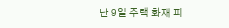난 9일 주택 화재 피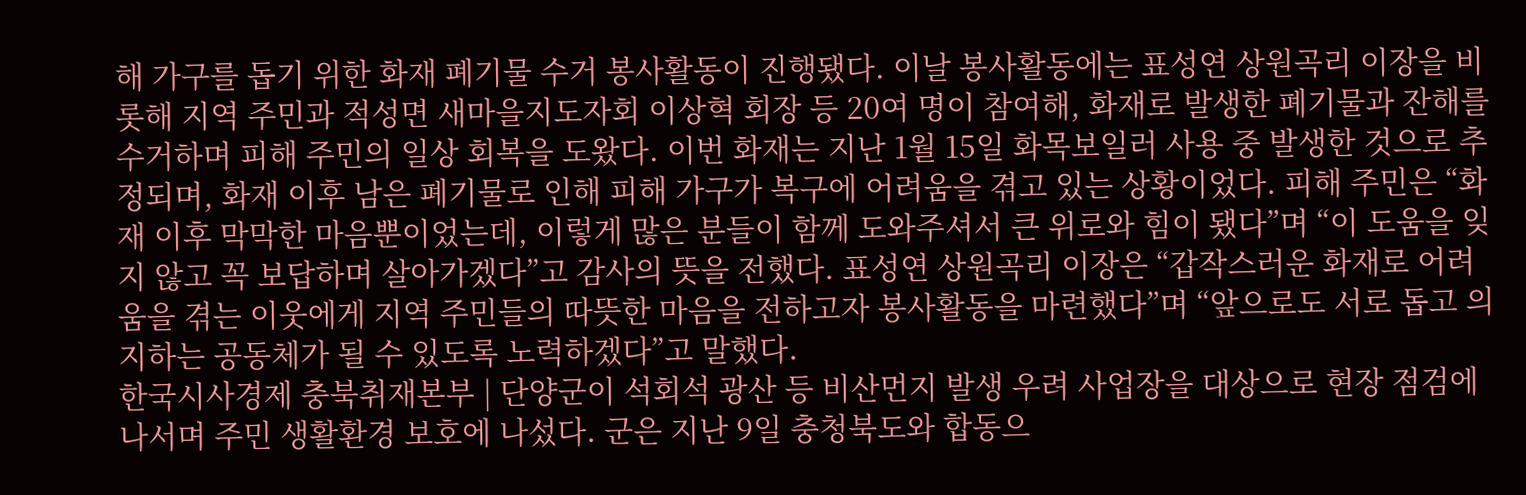해 가구를 돕기 위한 화재 폐기물 수거 봉사활동이 진행됐다. 이날 봉사활동에는 표성연 상원곡리 이장을 비롯해 지역 주민과 적성면 새마을지도자회 이상혁 회장 등 20여 명이 참여해, 화재로 발생한 폐기물과 잔해를 수거하며 피해 주민의 일상 회복을 도왔다. 이번 화재는 지난 1월 15일 화목보일러 사용 중 발생한 것으로 추정되며, 화재 이후 남은 폐기물로 인해 피해 가구가 복구에 어려움을 겪고 있는 상황이었다. 피해 주민은 “화재 이후 막막한 마음뿐이었는데, 이렇게 많은 분들이 함께 도와주셔서 큰 위로와 힘이 됐다”며 “이 도움을 잊지 않고 꼭 보답하며 살아가겠다”고 감사의 뜻을 전했다. 표성연 상원곡리 이장은 “갑작스러운 화재로 어려움을 겪는 이웃에게 지역 주민들의 따뜻한 마음을 전하고자 봉사활동을 마련했다”며 “앞으로도 서로 돕고 의지하는 공동체가 될 수 있도록 노력하겠다”고 말했다.
한국시사경제 충북취재본부 | 단양군이 석회석 광산 등 비산먼지 발생 우려 사업장을 대상으로 현장 점검에 나서며 주민 생활환경 보호에 나섰다. 군은 지난 9일 충청북도와 합동으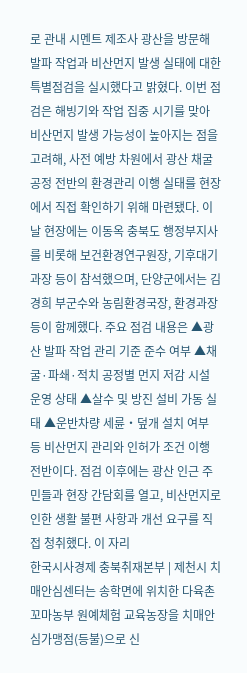로 관내 시멘트 제조사 광산을 방문해 발파 작업과 비산먼지 발생 실태에 대한 특별점검을 실시했다고 밝혔다. 이번 점검은 해빙기와 작업 집중 시기를 맞아 비산먼지 발생 가능성이 높아지는 점을 고려해, 사전 예방 차원에서 광산 채굴 공정 전반의 환경관리 이행 실태를 현장에서 직접 확인하기 위해 마련됐다. 이날 현장에는 이동옥 충북도 행정부지사를 비롯해 보건환경연구원장, 기후대기과장 등이 참석했으며, 단양군에서는 김경희 부군수와 농림환경국장, 환경과장 등이 함께했다. 주요 점검 내용은 ▲광산 발파 작업 관리 기준 준수 여부 ▲채굴·파쇄·적치 공정별 먼지 저감 시설 운영 상태 ▲살수 및 방진 설비 가동 실태 ▲운반차량 세륜‧덮개 설치 여부 등 비산먼지 관리와 인허가 조건 이행 전반이다. 점검 이후에는 광산 인근 주민들과 현장 간담회를 열고, 비산먼지로 인한 생활 불편 사항과 개선 요구를 직접 청취했다. 이 자리
한국시사경제 충북취재본부 | 제천시 치매안심센터는 송학면에 위치한 다육촌 꼬마농부 원예체험 교육농장을 치매안심가맹점(등불)으로 신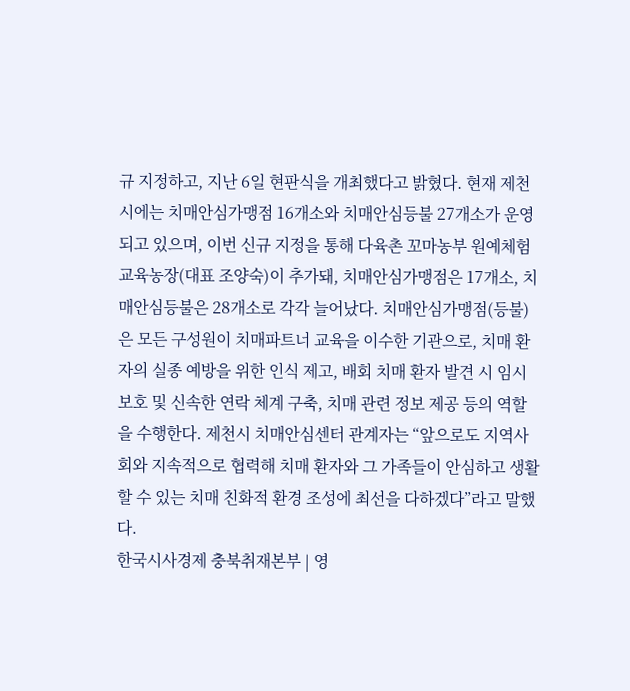규 지정하고, 지난 6일 현판식을 개최했다고 밝혔다. 현재 제천시에는 치매안심가맹점 16개소와 치매안심등불 27개소가 운영되고 있으며, 이번 신규 지정을 통해 다육촌 꼬마농부 원예체험 교육농장(대표 조양숙)이 추가돼, 치매안심가맹점은 17개소, 치매안심등불은 28개소로 각각 늘어났다. 치매안심가맹점(등불)은 모든 구성원이 치매파트너 교육을 이수한 기관으로, 치매 환자의 실종 예방을 위한 인식 제고, 배회 치매 환자 발견 시 임시 보호 및 신속한 연락 체계 구축, 치매 관련 정보 제공 등의 역할을 수행한다. 제천시 치매안심센터 관계자는 “앞으로도 지역사회와 지속적으로 협력해 치매 환자와 그 가족들이 안심하고 생활할 수 있는 치매 친화적 환경 조성에 최선을 다하겠다”라고 말했다.
한국시사경제 충북취재본부 | 영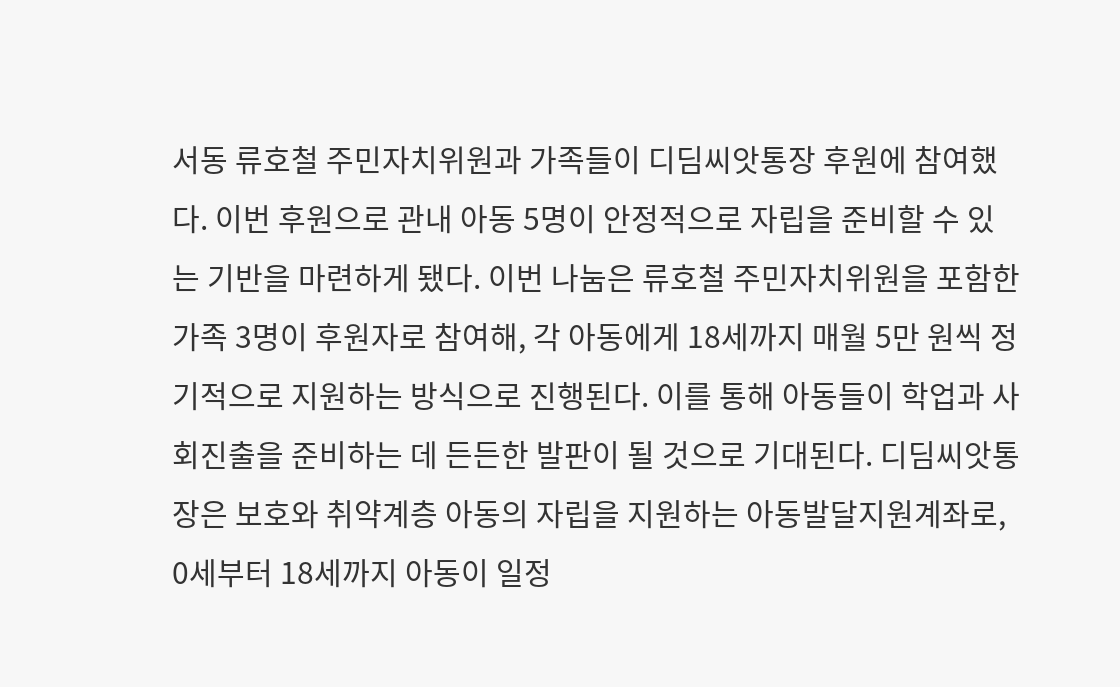서동 류호철 주민자치위원과 가족들이 디딤씨앗통장 후원에 참여했다. 이번 후원으로 관내 아동 5명이 안정적으로 자립을 준비할 수 있는 기반을 마련하게 됐다. 이번 나눔은 류호철 주민자치위원을 포함한 가족 3명이 후원자로 참여해, 각 아동에게 18세까지 매월 5만 원씩 정기적으로 지원하는 방식으로 진행된다. 이를 통해 아동들이 학업과 사회진출을 준비하는 데 든든한 발판이 될 것으로 기대된다. 디딤씨앗통장은 보호와 취약계층 아동의 자립을 지원하는 아동발달지원계좌로, 0세부터 18세까지 아동이 일정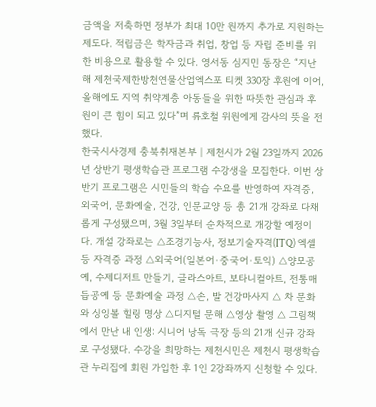금액을 저축하면 정부가 최대 10만 원까지 추가로 지원하는 제도다. 적립금은 학자금과 취업, 창업 등 자립 준비를 위한 비용으로 활용할 수 있다. 영서동 심지민 동장은 “지난해 제천국제한방천연물산업엑스포 티켓 330장 후원에 이어, 올해에도 지역 취약계층 아동들을 위한 따뜻한 관심과 후원이 큰 힘이 되고 있다”며 류호철 위원에게 감사의 뜻을 전했다.
한국시사경제 충북취재본부 | 제천시가 2월 23일까지 2026년 상반기 평생학습관 프로그램 수강생을 모집한다. 이번 상반기 프로그램은 시민들의 학습 수요를 반영하여 자격증, 외국어, 문화예술, 건강, 인문교양 등 총 21개 강좌로 다채롭게 구성됐으며, 3월 3일부터 순차적으로 개강할 예정이다. 개설 강좌로는 △조경기능사, 정보기술자격(ITQ) 엑셀 등 자격증 과정 △외국어(일본어·중국어·토익) △양모공예, 수제디저트 만들기, 글라스아트, 보타니컬아트, 전통매듭공예 등 문화예술 과정 △손, 발 건강마사지 △ 차 문화와 싱잉볼 힐링 명상 △디지털 문해 △영상 촬영 △ 그림책에서 만난 내 인생: 시니어 낭독 극장 등의 21개 신규 강좌로 구성됐다. 수강을 희망하는 제천시민은 제천시 평생학습관 누리집에 회원 가입한 후 1인 2강좌까지 신청할 수 있다.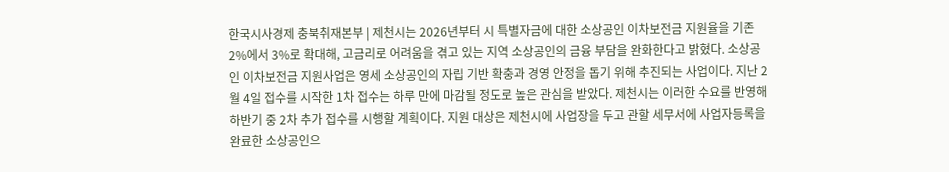한국시사경제 충북취재본부 | 제천시는 2026년부터 시 특별자금에 대한 소상공인 이차보전금 지원율을 기존 2%에서 3%로 확대해, 고금리로 어려움을 겪고 있는 지역 소상공인의 금융 부담을 완화한다고 밝혔다. 소상공인 이차보전금 지원사업은 영세 소상공인의 자립 기반 확충과 경영 안정을 돕기 위해 추진되는 사업이다. 지난 2월 4일 접수를 시작한 1차 접수는 하루 만에 마감될 정도로 높은 관심을 받았다. 제천시는 이러한 수요를 반영해 하반기 중 2차 추가 접수를 시행할 계획이다. 지원 대상은 제천시에 사업장을 두고 관할 세무서에 사업자등록을 완료한 소상공인으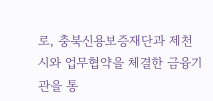로, 충북신용보증재단과 제천시와 업무협약을 체결한 금융기관을 통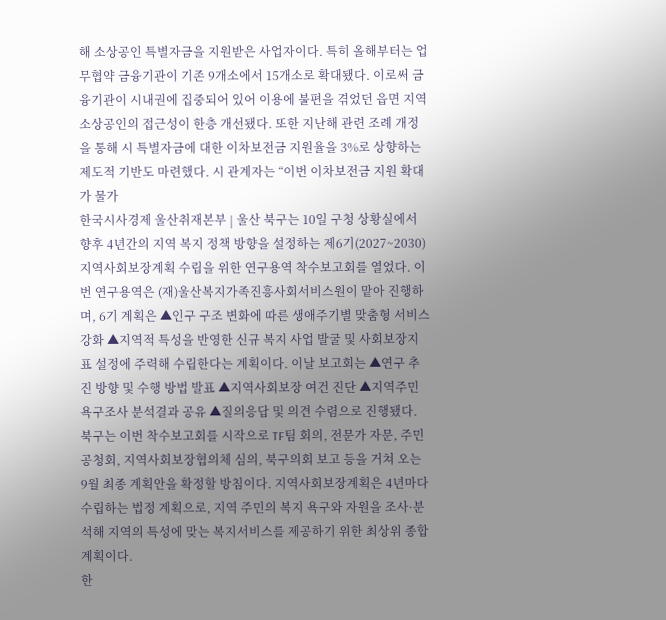해 소상공인 특별자금을 지원받은 사업자이다. 특히 올해부터는 업무협약 금융기관이 기존 9개소에서 15개소로 확대됐다. 이로써 금융기관이 시내권에 집중되어 있어 이용에 불편을 겪었던 읍면 지역 소상공인의 접근성이 한층 개선됐다. 또한 지난해 관련 조례 개정을 통해 시 특별자금에 대한 이차보전금 지원율을 3%로 상향하는 제도적 기반도 마련했다. 시 관계자는 “이번 이차보전금 지원 확대가 물가
한국시사경제 울산취재본부 | 울산 북구는 10일 구청 상황실에서 향후 4년간의 지역 복지 정책 방향을 설정하는 제6기(2027~2030) 지역사회보장계획 수립을 위한 연구용역 착수보고회를 열었다. 이번 연구용역은 (재)울산복지가족진흥사회서비스원이 맡아 진행하며, 6기 계획은 ▲인구 구조 변화에 따른 생애주기별 맞춤형 서비스 강화 ▲지역적 특성을 반영한 신규 복지 사업 발굴 및 사회보장지표 설정에 주력해 수립한다는 계획이다. 이날 보고회는 ▲연구 추진 방향 및 수행 방법 발표 ▲지역사회보장 여건 진단 ▲지역주민 욕구조사 분석결과 공유 ▲질의응답 및 의견 수렴으로 진행됐다. 북구는 이번 착수보고회를 시작으로 TF팀 회의, 전문가 자문, 주민 공청회, 지역사회보장협의체 심의, 북구의회 보고 등을 거쳐 오는 9월 최종 계획안을 확정할 방침이다. 지역사회보장계획은 4년마다 수립하는 법정 계획으로, 지역 주민의 복지 욕구와 자원을 조사·분석해 지역의 특성에 맞는 복지서비스를 제공하기 위한 최상위 종합계획이다.
한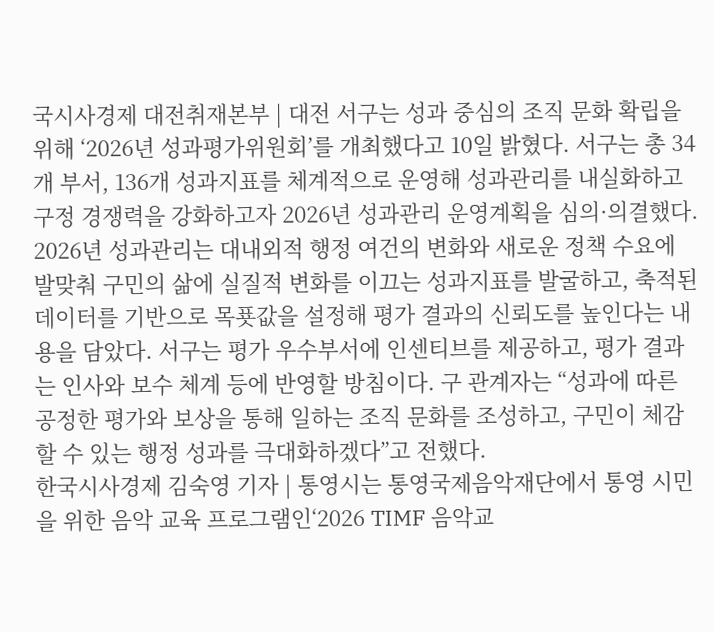국시사경제 대전취재본부 | 대전 서구는 성과 중심의 조직 문화 확립을 위해 ‘2026년 성과평가위원회’를 개최했다고 10일 밝혔다. 서구는 총 34개 부서, 136개 성과지표를 체계적으로 운영해 성과관리를 내실화하고 구정 경쟁력을 강화하고자 2026년 성과관리 운영계획을 심의·의결했다. 2026년 성과관리는 대내외적 행정 여건의 변화와 새로운 정책 수요에 발맞춰 구민의 삶에 실질적 변화를 이끄는 성과지표를 발굴하고, 축적된 데이터를 기반으로 목푯값을 설정해 평가 결과의 신뢰도를 높인다는 내용을 담았다. 서구는 평가 우수부서에 인센티브를 제공하고, 평가 결과는 인사와 보수 체계 등에 반영할 방침이다. 구 관계자는 “성과에 따른 공정한 평가와 보상을 통해 일하는 조직 문화를 조성하고, 구민이 체감할 수 있는 행정 성과를 극대화하겠다”고 전했다.
한국시사경제 김숙영 기자 | 통영시는 통영국제음악재단에서 통영 시민을 위한 음악 교육 프로그램인‘2026 TIMF 음악교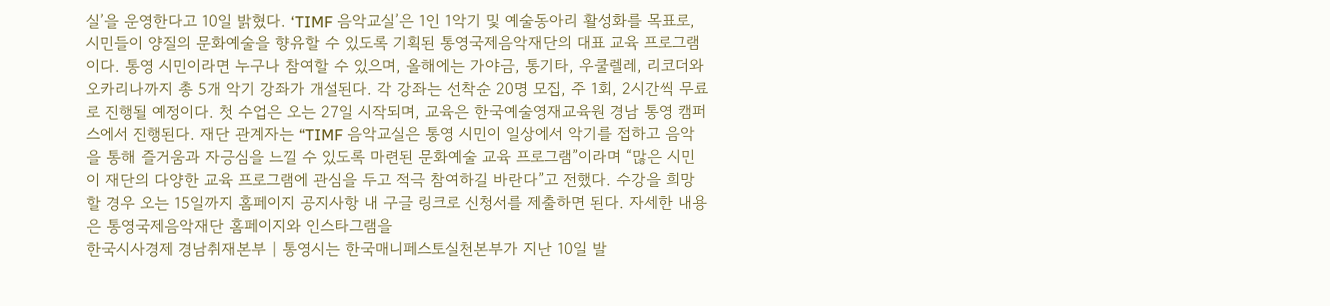실’을 운영한다고 10일 밝혔다. ‘TIMF 음악교실’은 1인 1악기 및 예술동아리 활성화를 목표로, 시민들이 양질의 문화예술을 향유할 수 있도록 기획된 통영국제음악재단의 대표 교육 프로그램이다. 통영 시민이라면 누구나 참여할 수 있으며, 올해에는 가야금, 통기타, 우쿨렐레, 리코더와 오카리나까지 총 5개 악기 강좌가 개설된다. 각 강좌는 선착순 20명 모집, 주 1회, 2시간씩 무료로 진행될 예정이다. 첫 수업은 오는 27일 시작되며, 교육은 한국예술영재교육원 경남 통영 캠퍼스에서 진행된다. 재단 관계자는 “TIMF 음악교실은 통영 시민이 일상에서 악기를 접하고 음악을 통해 즐거움과 자긍심을 느낄 수 있도록 마련된 문화예술 교육 프로그램”이라며 “많은 시민이 재단의 다양한 교육 프로그램에 관심을 두고 적극 참여하길 바란다”고 전했다. 수강을 희망할 경우 오는 15일까지 홈페이지 공지사항 내 구글 링크로 신청서를 제출하면 된다. 자세한 내용은 통영국제음악재단 홈페이지와 인스타그램을
한국시사경제 경남취재본부 | 통영시는 한국매니페스토실천본부가 지난 10일 발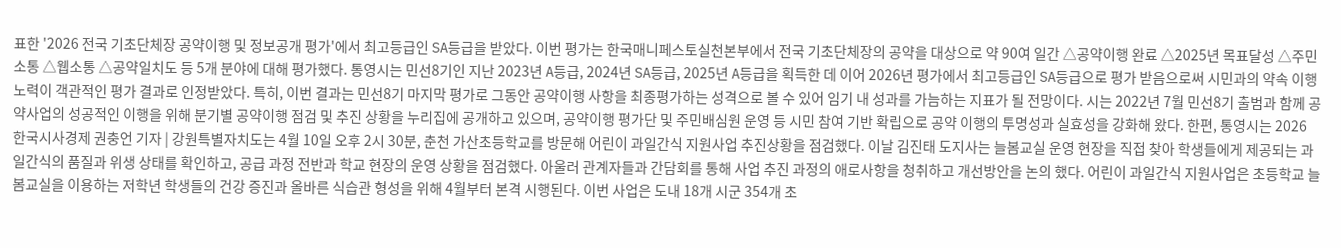표한 '2026 전국 기초단체장 공약이행 및 정보공개 평가'에서 최고등급인 SA등급을 받았다. 이번 평가는 한국매니페스토실천본부에서 전국 기초단체장의 공약을 대상으로 약 90여 일간 △공약이행 완료 △2025년 목표달성 △주민소통 △웹소통 △공약일치도 등 5개 분야에 대해 평가했다. 통영시는 민선8기인 지난 2023년 A등급, 2024년 SA등급, 2025년 A등급을 획득한 데 이어 2026년 평가에서 최고등급인 SA등급으로 평가 받음으로써 시민과의 약속 이행 노력이 객관적인 평가 결과로 인정받았다. 특히, 이번 결과는 민선8기 마지막 평가로 그동안 공약이행 사항을 최종평가하는 성격으로 볼 수 있어 임기 내 성과를 가늠하는 지표가 될 전망이다. 시는 2022년 7월 민선8기 출범과 함께 공약사업의 성공적인 이행을 위해 분기별 공약이행 점검 및 추진 상황을 누리집에 공개하고 있으며, 공약이행 평가단 및 주민배심원 운영 등 시민 참여 기반 확립으로 공약 이행의 투명성과 실효성을 강화해 왔다. 한편, 통영시는 2026
한국시사경제 권충언 기자 | 강원특별자치도는 4월 10일 오후 2시 30분, 춘천 가산초등학교를 방문해 어린이 과일간식 지원사업 추진상황을 점검했다. 이날 김진태 도지사는 늘봄교실 운영 현장을 직접 찾아 학생들에게 제공되는 과일간식의 품질과 위생 상태를 확인하고, 공급 과정 전반과 학교 현장의 운영 상황을 점검했다. 아울러 관계자들과 간담회를 통해 사업 추진 과정의 애로사항을 청취하고 개선방안을 논의 했다. 어린이 과일간식 지원사업은 초등학교 늘봄교실을 이용하는 저학년 학생들의 건강 증진과 올바른 식습관 형성을 위해 4월부터 본격 시행된다. 이번 사업은 도내 18개 시군 354개 초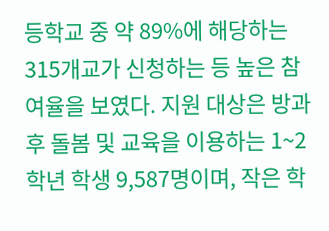등학교 중 약 89%에 해당하는 315개교가 신청하는 등 높은 참여율을 보였다. 지원 대상은 방과 후 돌봄 및 교육을 이용하는 1~2학년 학생 9,587명이며, 작은 학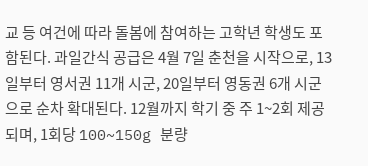교 등 여건에 따라 돌봄에 참여하는 고학년 학생도 포함된다. 과일간식 공급은 4월 7일 춘천을 시작으로, 13일부터 영서권 11개 시군, 20일부터 영동권 6개 시군으로 순차 확대된다. 12월까지 학기 중 주 1~2회 제공되며, 1회당 100~150g 분량